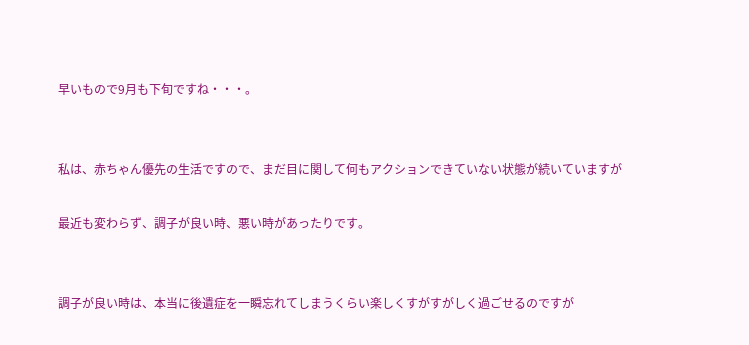早いもので9月も下旬ですね・・・。


私は、赤ちゃん優先の生活ですので、まだ目に関して何もアクションできていない状態が続いていますが

最近も変わらず、調子が良い時、悪い時があったりです。


調子が良い時は、本当に後遺症を一瞬忘れてしまうくらい楽しくすがすがしく過ごせるのですが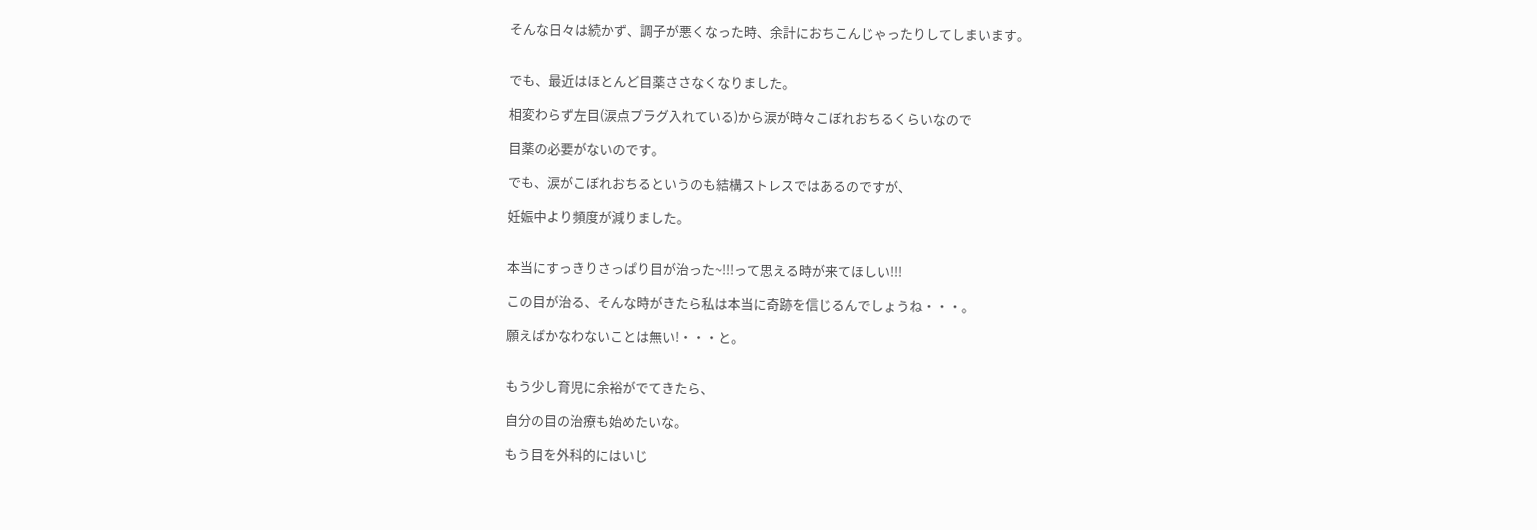そんな日々は続かず、調子が悪くなった時、余計におちこんじゃったりしてしまいます。


でも、最近はほとんど目薬ささなくなりました。

相変わらず左目(涙点プラグ入れている)から涙が時々こぼれおちるくらいなので

目薬の必要がないのです。

でも、涙がこぼれおちるというのも結構ストレスではあるのですが、

妊娠中より頻度が減りました。


本当にすっきりさっぱり目が治った~!!!って思える時が来てほしい!!!

この目が治る、そんな時がきたら私は本当に奇跡を信じるんでしょうね・・・。

願えばかなわないことは無い!・・・と。


もう少し育児に余裕がでてきたら、

自分の目の治療も始めたいな。

もう目を外科的にはいじ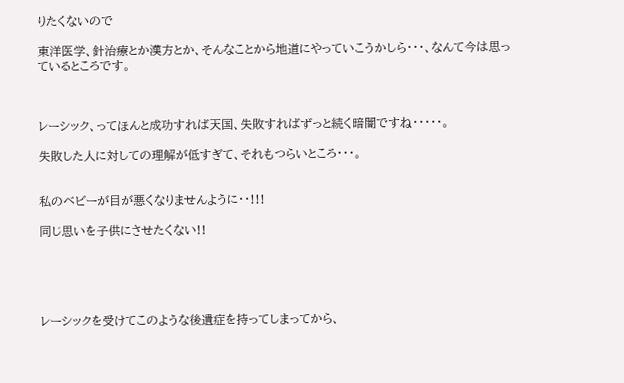りたくないので

東洋医学、針治療とか漢方とか、そんなことから地道にやっていこうかしら・・・、なんて今は思っているところです。



レーシック、ってほんと成功すれば天国、失敗すればずっと続く暗闇ですね・・・・・。

失敗した人に対しての理解が低すぎて、それもつらいところ・・・。


私のベビーが目が悪くなりませんように・・!!!

同じ思いを子供にさせたくない!!





レーシックを受けてこのような後遺症を持ってしまってから、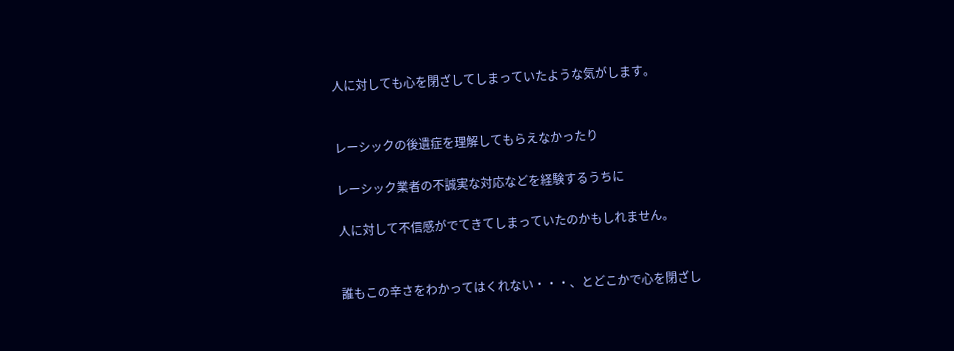人に対しても心を閉ざしてしまっていたような気がします。


レーシックの後遺症を理解してもらえなかったり

レーシック業者の不誠実な対応などを経験するうちに

人に対して不信感がでてきてしまっていたのかもしれません。


誰もこの辛さをわかってはくれない・・・、とどこかで心を閉ざし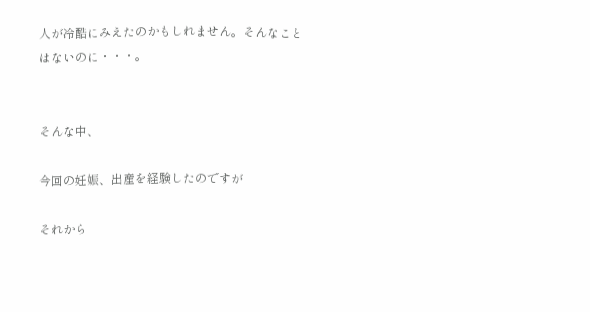人が冷酷にみえたのかもしれません。そんなことはないのに・・・。


そんな中、

今回の妊娠、出産を経験したのですが

それから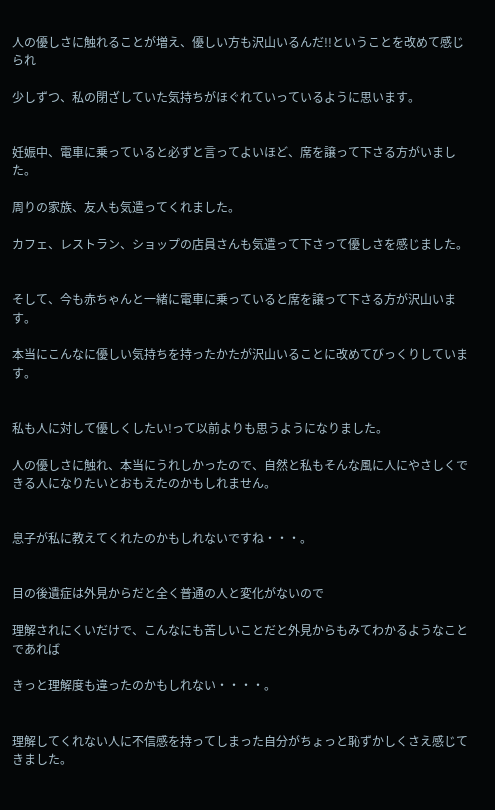人の優しさに触れることが増え、優しい方も沢山いるんだ!!ということを改めて感じられ

少しずつ、私の閉ざしていた気持ちがほぐれていっているように思います。


妊娠中、電車に乗っていると必ずと言ってよいほど、席を譲って下さる方がいました。

周りの家族、友人も気遣ってくれました。

カフェ、レストラン、ショップの店員さんも気遣って下さって優しさを感じました。


そして、今も赤ちゃんと一緒に電車に乗っていると席を譲って下さる方が沢山います。

本当にこんなに優しい気持ちを持ったかたが沢山いることに改めてびっくりしています。


私も人に対して優しくしたい!って以前よりも思うようになりました。

人の優しさに触れ、本当にうれしかったので、自然と私もそんな風に人にやさしくできる人になりたいとおもえたのかもしれません。


息子が私に教えてくれたのかもしれないですね・・・。


目の後遺症は外見からだと全く普通の人と変化がないので

理解されにくいだけで、こんなにも苦しいことだと外見からもみてわかるようなことであれば

きっと理解度も違ったのかもしれない・・・・。


理解してくれない人に不信感を持ってしまった自分がちょっと恥ずかしくさえ感じてきました。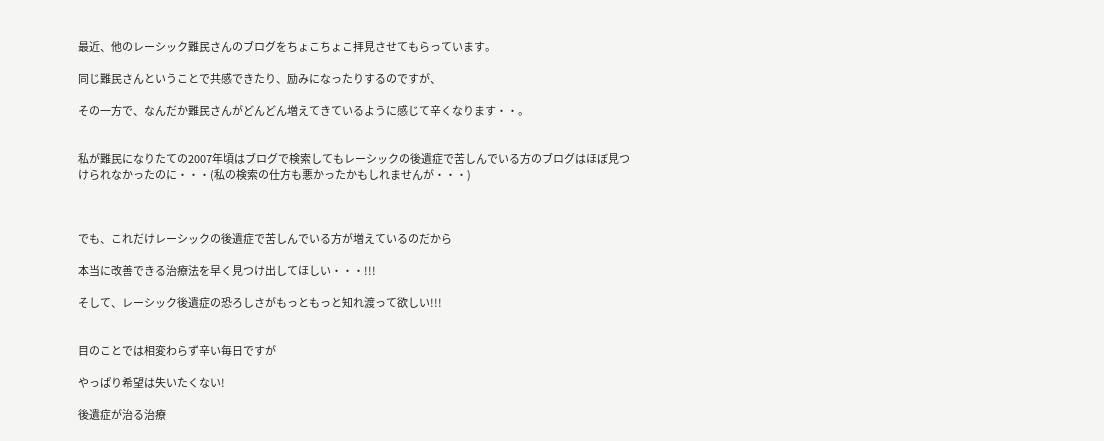最近、他のレーシック難民さんのブログをちょこちょこ拝見させてもらっています。

同じ難民さんということで共感できたり、励みになったりするのですが、

その一方で、なんだか難民さんがどんどん増えてきているように感じて辛くなります・・。


私が難民になりたての2007年頃はブログで検索してもレーシックの後遺症で苦しんでいる方のブログはほぼ見つけられなかったのに・・・(私の検索の仕方も悪かったかもしれませんが・・・)



でも、これだけレーシックの後遺症で苦しんでいる方が増えているのだから

本当に改善できる治療法を早く見つけ出してほしい・・・!!!

そして、レーシック後遺症の恐ろしさがもっともっと知れ渡って欲しい!!!


目のことでは相変わらず辛い毎日ですが

やっぱり希望は失いたくない!

後遺症が治る治療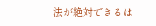法が絶対できるは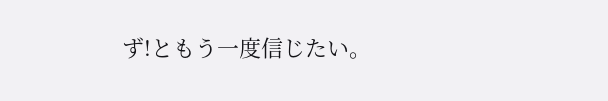ず!ともう一度信じたい。